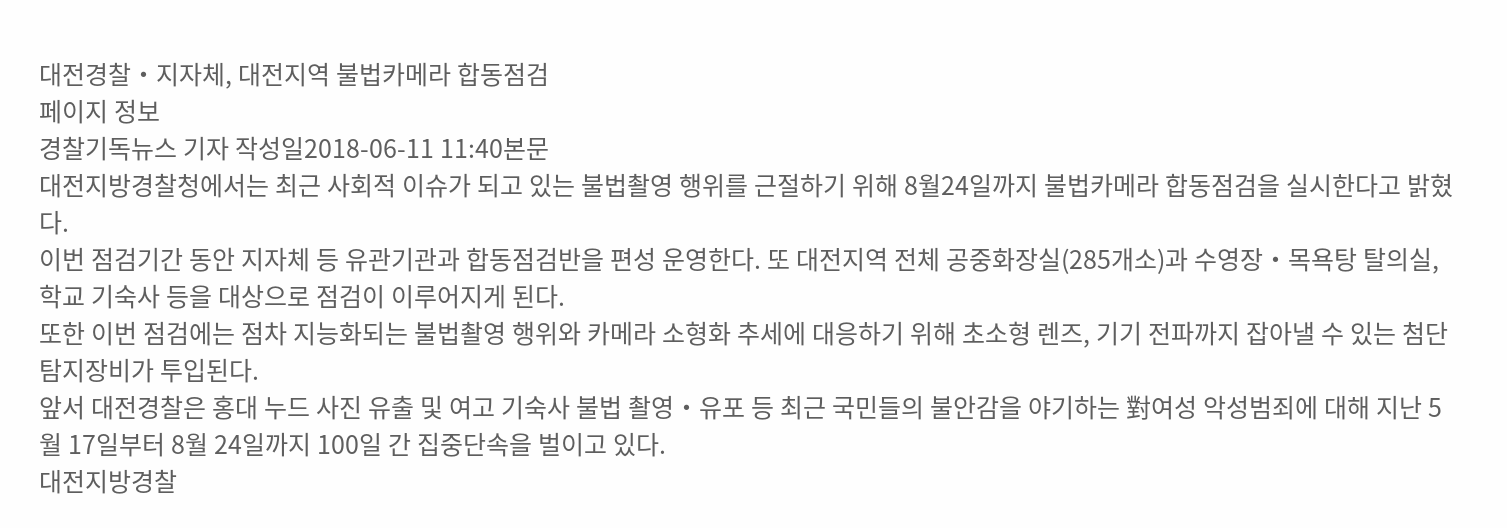대전경찰・지자체, 대전지역 불법카메라 합동점검
페이지 정보
경찰기독뉴스 기자 작성일2018-06-11 11:40본문
대전지방경찰청에서는 최근 사회적 이슈가 되고 있는 불법촬영 행위를 근절하기 위해 8월24일까지 불법카메라 합동점검을 실시한다고 밝혔다.
이번 점검기간 동안 지자체 등 유관기관과 합동점검반을 편성 운영한다. 또 대전지역 전체 공중화장실(285개소)과 수영장・목욕탕 탈의실, 학교 기숙사 등을 대상으로 점검이 이루어지게 된다.
또한 이번 점검에는 점차 지능화되는 불법촬영 행위와 카메라 소형화 추세에 대응하기 위해 초소형 렌즈, 기기 전파까지 잡아낼 수 있는 첨단 탐지장비가 투입된다.
앞서 대전경찰은 홍대 누드 사진 유출 및 여고 기숙사 불법 촬영・유포 등 최근 국민들의 불안감을 야기하는 對여성 악성범죄에 대해 지난 5월 17일부터 8월 24일까지 100일 간 집중단속을 벌이고 있다.
대전지방경찰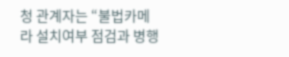청 관계자는 “불법카메라 설치여부 점검과 병행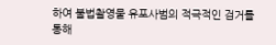하여 불법촬영물 유포사범의 적극적인 검거를 통해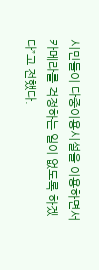시민들이 다중이용시설을 이용하면서 카메라를 걱정하는 일이 없도록 하겠다”고 전했다.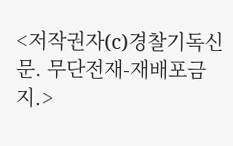<저작권자(c)경찰기독신문. 무단전재-재배포금지.>